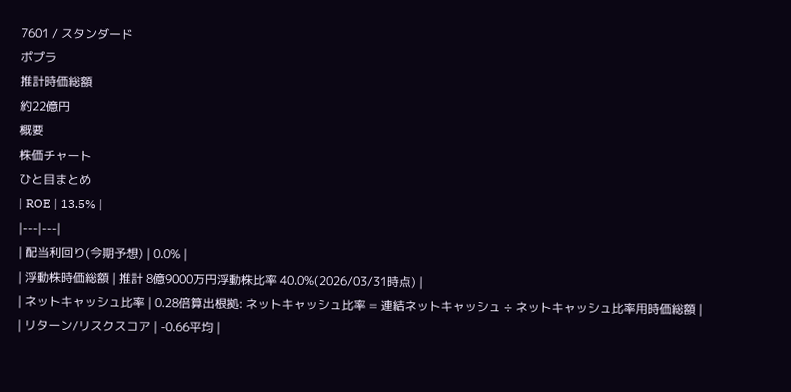7601 / スタンダード
ポプラ
推計時価総額
約22億円
概要
株価チャート
ひと目まとめ
| ROE | 13.5% |
|---|---|
| 配当利回り(今期予想) | 0.0% |
| 浮動株時価総額 | 推計 8億9000万円浮動株比率 40.0%(2026/03/31時点) |
| ネットキャッシュ比率 | 0.28倍算出根拠: ネットキャッシュ比率 = 連結ネットキャッシュ ÷ ネットキャッシュ比率用時価総額 |
| リターン/リスクスコア | -0.66平均 |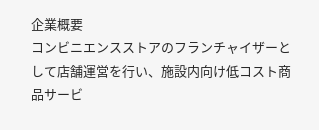企業概要
コンビニエンスストアのフランチャイザーとして店舗運営を行い、施設内向け低コスト商品サービ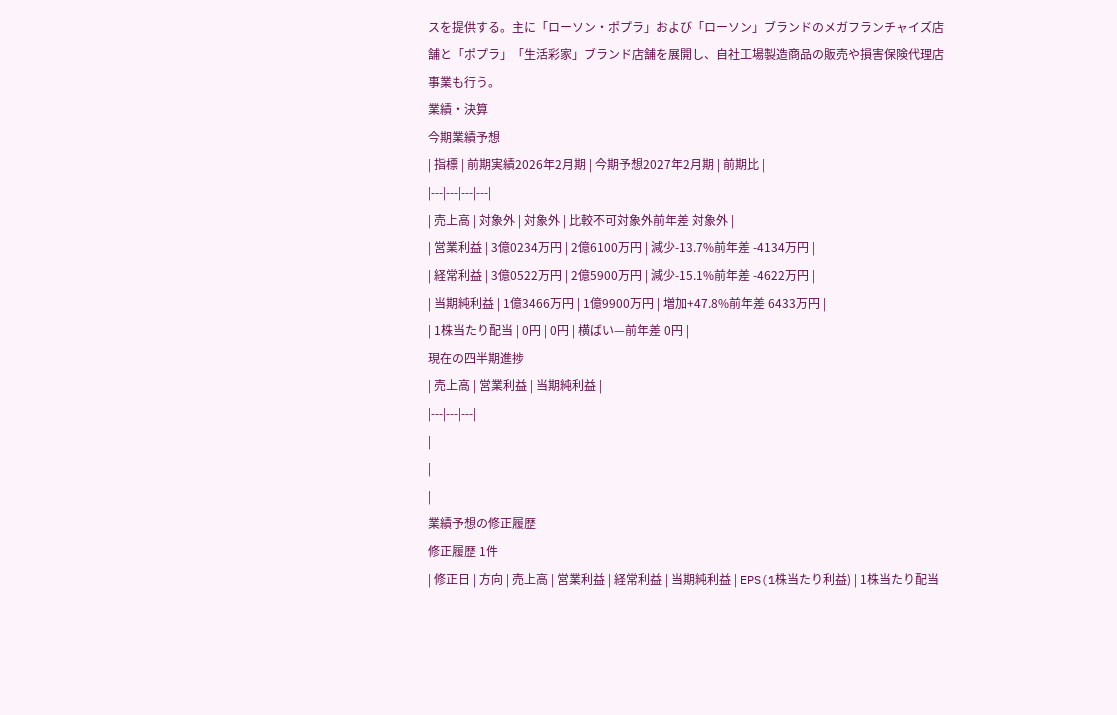スを提供する。主に「ローソン・ポプラ」および「ローソン」ブランドのメガフランチャイズ店舗と「ポプラ」「生活彩家」ブランド店舗を展開し、自社工場製造商品の販売や損害保険代理店事業も行う。
業績・決算
今期業績予想
| 指標 | 前期実績2026年2月期 | 今期予想2027年2月期 | 前期比 |
|---|---|---|---|
| 売上高 | 対象外 | 対象外 | 比較不可対象外前年差 対象外 |
| 営業利益 | 3億0234万円 | 2億6100万円 | 減少-13.7%前年差 -4134万円 |
| 経常利益 | 3億0522万円 | 2億5900万円 | 減少-15.1%前年差 -4622万円 |
| 当期純利益 | 1億3466万円 | 1億9900万円 | 増加+47.8%前年差 6433万円 |
| 1株当たり配当 | 0円 | 0円 | 横ばい—前年差 0円 |
現在の四半期進捗
| 売上高 | 営業利益 | 当期純利益 |
|---|---|---|
|
|
|
業績予想の修正履歴
修正履歴 1件
| 修正日 | 方向 | 売上高 | 営業利益 | 経常利益 | 当期純利益 | EPS(1株当たり利益) | 1株当たり配当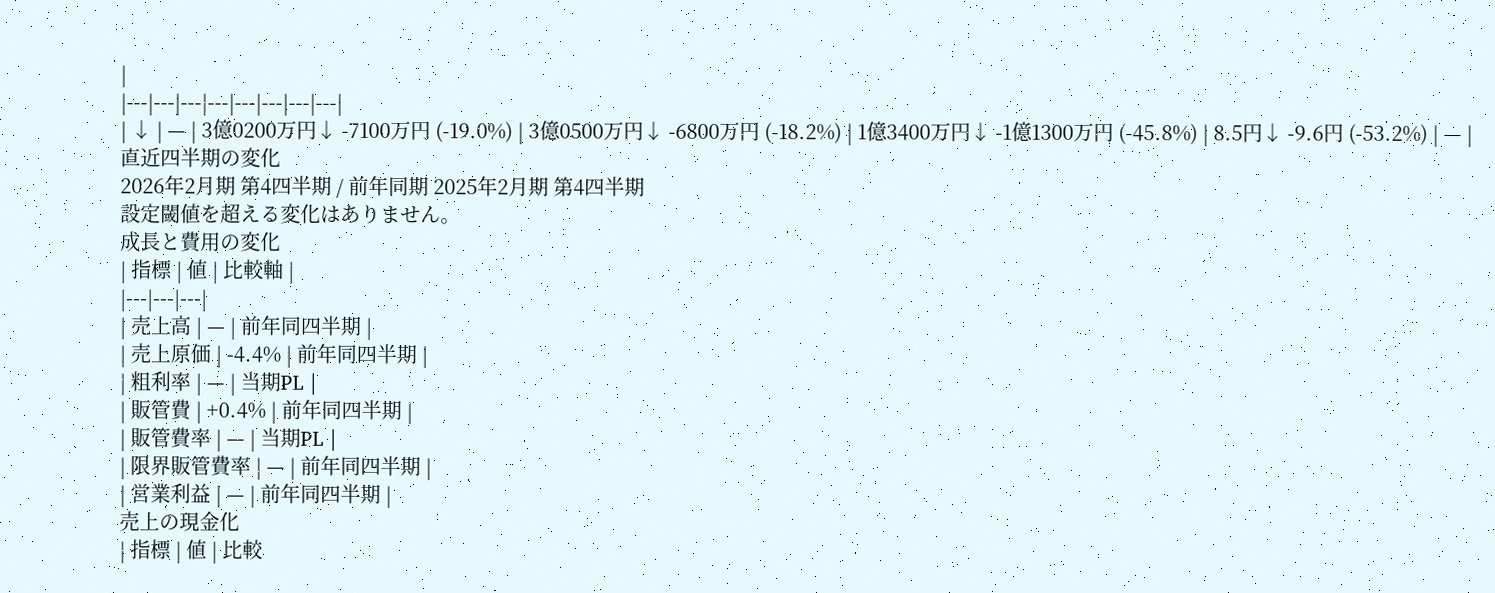|
|---|---|---|---|---|---|---|---|
| ↓ | — | 3億0200万円↓ -7100万円 (-19.0%) | 3億0500万円↓ -6800万円 (-18.2%) | 1億3400万円↓ -1億1300万円 (-45.8%) | 8.5円↓ -9.6円 (-53.2%) | — |
直近四半期の変化
2026年2月期 第4四半期 / 前年同期 2025年2月期 第4四半期
設定閾値を超える変化はありません。
成長と費用の変化
| 指標 | 値 | 比較軸 |
|---|---|---|
| 売上高 | — | 前年同四半期 |
| 売上原価 | -4.4% | 前年同四半期 |
| 粗利率 | — | 当期PL |
| 販管費 | +0.4% | 前年同四半期 |
| 販管費率 | — | 当期PL |
| 限界販管費率 | — | 前年同四半期 |
| 営業利益 | — | 前年同四半期 |
売上の現金化
| 指標 | 値 | 比較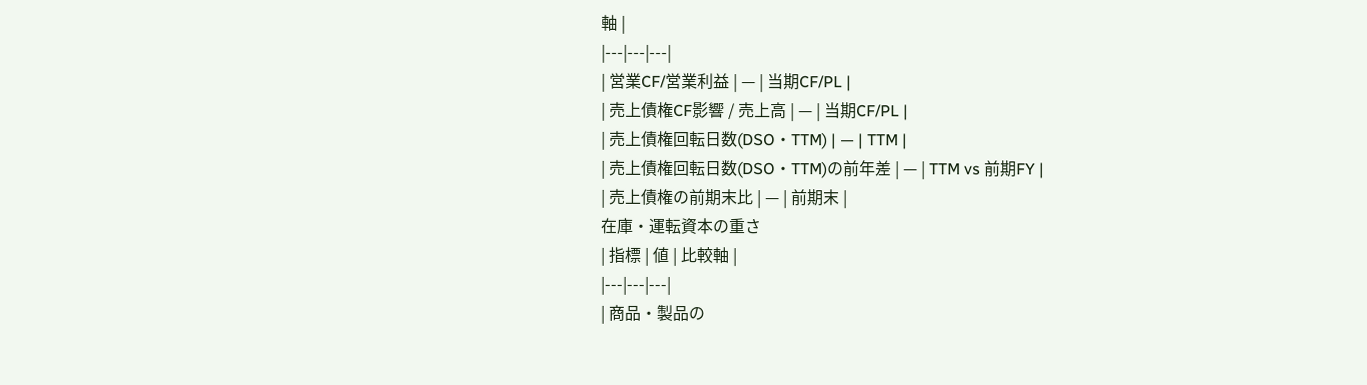軸 |
|---|---|---|
| 営業CF/営業利益 | — | 当期CF/PL |
| 売上債権CF影響 / 売上高 | — | 当期CF/PL |
| 売上債権回転日数(DSO・TTM) | — | TTM |
| 売上債権回転日数(DSO・TTM)の前年差 | — | TTM vs 前期FY |
| 売上債権の前期末比 | — | 前期末 |
在庫・運転資本の重さ
| 指標 | 値 | 比較軸 |
|---|---|---|
| 商品・製品の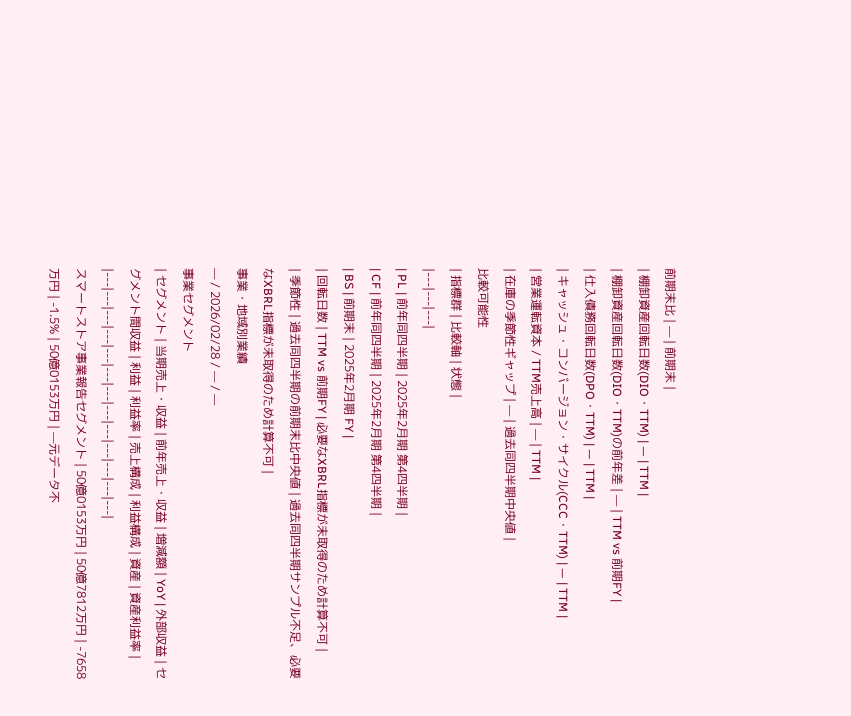前期末比 | — | 前期末 |
| 棚卸資産回転日数(DIO・TTM) | — | TTM |
| 棚卸資産回転日数(DIO・TTM)の前年差 | — | TTM vs 前期FY |
| 仕入債務回転日数(DPO・TTM) | — | TTM |
| キャッシュ・コンバージョン・サイクル(CCC・TTM) | — | TTM |
| 営業運転資本 / TTM売上高 | — | TTM |
| 在庫の季節性ギャップ | — | 過去同四半期中央値 |
比較可能性
| 指標群 | 比較軸 | 状態 |
|---|---|---|
| PL | 前年同四半期 | 2025年2月期 第4四半期 |
| CF | 前年同四半期 | 2025年2月期 第4四半期 |
| BS | 前期末 | 2025年2月期 FY |
| 回転日数 | TTM vs 前期FY | 必要なXBRL指標が未取得のため計算不可 |
| 季節性 | 過去同四半期の前期末比中央値 | 過去同四半期サンプル不足、必要なXBRL指標が未取得のため計算不可 |
事業・地域別業績
— / 2026/02/28 / — / —
事業セグメント
| セグメント | 当期売上・収益 | 前年売上・収益 | 増減額 | YoY | 外部収益 | セグメント間収益 | 利益 | 利益率 | 売上構成 | 利益構成 | 資産 | 資産利益率 |
|---|---|---|---|---|---|---|---|---|---|---|---|---|
スマートストア事業報告セグメント | 50億0153万円 | 50億7812万円 | -7658万円 | -1.5% | 50億0153万円 | —元データ不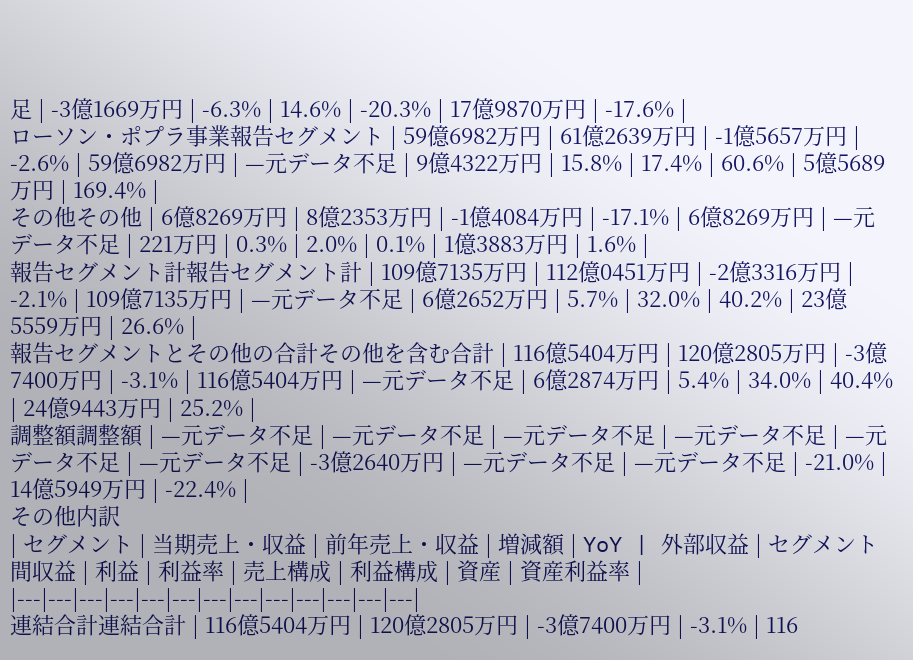足 | -3億1669万円 | -6.3% | 14.6% | -20.3% | 17億9870万円 | -17.6% |
ローソン・ポプラ事業報告セグメント | 59億6982万円 | 61億2639万円 | -1億5657万円 | -2.6% | 59億6982万円 | —元データ不足 | 9億4322万円 | 15.8% | 17.4% | 60.6% | 5億5689万円 | 169.4% |
その他その他 | 6億8269万円 | 8億2353万円 | -1億4084万円 | -17.1% | 6億8269万円 | —元データ不足 | 221万円 | 0.3% | 2.0% | 0.1% | 1億3883万円 | 1.6% |
報告セグメント計報告セグメント計 | 109億7135万円 | 112億0451万円 | -2億3316万円 | -2.1% | 109億7135万円 | —元データ不足 | 6億2652万円 | 5.7% | 32.0% | 40.2% | 23億5559万円 | 26.6% |
報告セグメントとその他の合計その他を含む合計 | 116億5404万円 | 120億2805万円 | -3億7400万円 | -3.1% | 116億5404万円 | —元データ不足 | 6億2874万円 | 5.4% | 34.0% | 40.4% | 24億9443万円 | 25.2% |
調整額調整額 | —元データ不足 | —元データ不足 | —元データ不足 | —元データ不足 | —元データ不足 | —元データ不足 | -3億2640万円 | —元データ不足 | —元データ不足 | -21.0% | 14億5949万円 | -22.4% |
その他内訳
| セグメント | 当期売上・収益 | 前年売上・収益 | 増減額 | YoY | 外部収益 | セグメント間収益 | 利益 | 利益率 | 売上構成 | 利益構成 | 資産 | 資産利益率 |
|---|---|---|---|---|---|---|---|---|---|---|---|---|
連結合計連結合計 | 116億5404万円 | 120億2805万円 | -3億7400万円 | -3.1% | 116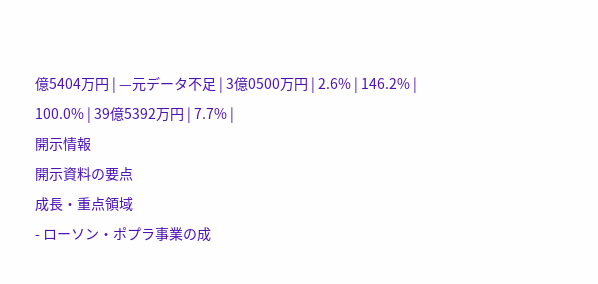億5404万円 | —元データ不足 | 3億0500万円 | 2.6% | 146.2% | 100.0% | 39億5392万円 | 7.7% |
開示情報
開示資料の要点
成長・重点領域
- ローソン・ポプラ事業の成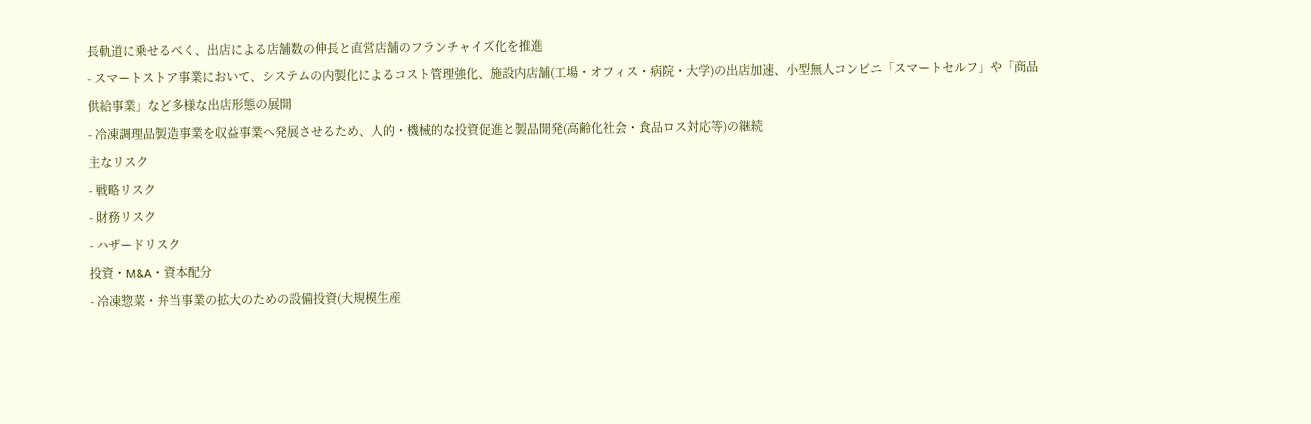長軌道に乗せるべく、出店による店舗数の伸長と直営店舗のフランチャイズ化を推進
- スマートストア事業において、システムの内製化によるコスト管理強化、施設内店舗(工場・オフィス・病院・大学)の出店加速、小型無人コンビニ「スマートセルフ」や「商品供給事業」など多様な出店形態の展開
- 冷凍調理品製造事業を収益事業へ発展させるため、人的・機械的な投資促進と製品開発(高齢化社会・食品ロス対応等)の継続
主なリスク
- 戦略リスク
- 財務リスク
- ハザードリスク
投資・M&A・資本配分
- 冷凍惣菜・弁当事業の拡大のための設備投資(大規模生産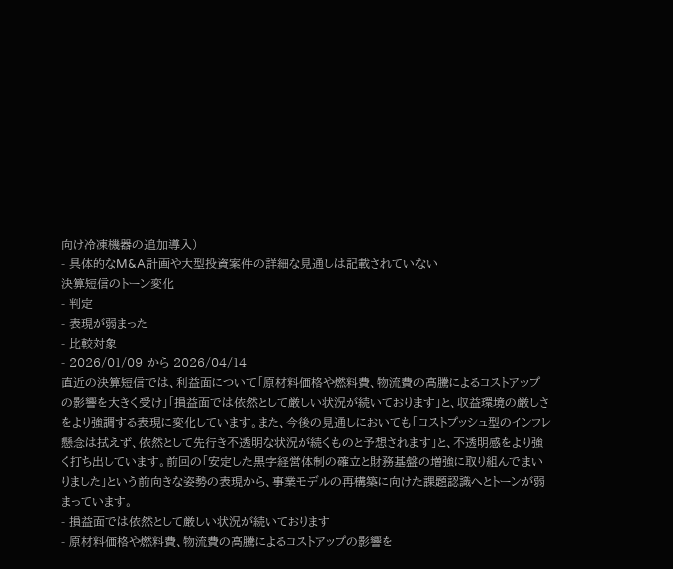向け冷凍機器の追加導入)
- 具体的なM&A計画や大型投資案件の詳細な見通しは記載されていない
決算短信のトーン変化
- 判定
- 表現が弱まった
- 比較対象
- 2026/01/09 から 2026/04/14
直近の決算短信では、利益面について「原材料価格や燃料費、物流費の高騰によるコストアップの影響を大きく受け」「損益面では依然として厳しい状況が続いております」と、収益環境の厳しさをより強調する表現に変化しています。また、今後の見通しにおいても「コストプッシュ型のインフレ懸念は拭えず、依然として先行き不透明な状況が続くものと予想されます」と、不透明感をより強く打ち出しています。前回の「安定した黒字経営体制の確立と財務基盤の増強に取り組んでまいりました」という前向きな姿勢の表現から、事業モデルの再構築に向けた課題認識へとトーンが弱まっています。
- 損益面では依然として厳しい状況が続いております
- 原材料価格や燃料費、物流費の高騰によるコストアップの影響を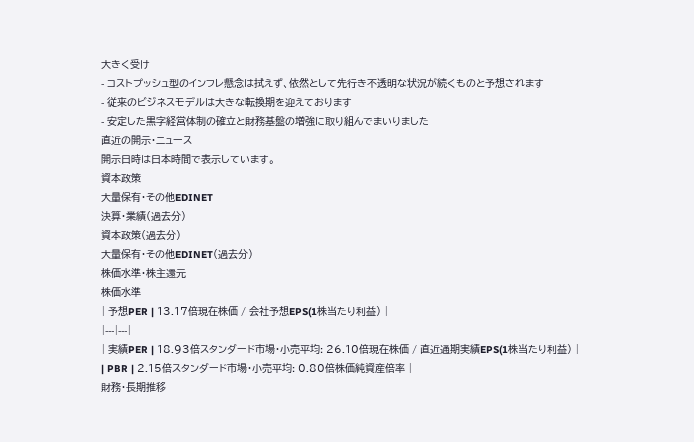大きく受け
- コストプッシュ型のインフレ懸念は拭えず、依然として先行き不透明な状況が続くものと予想されます
- 従来のビジネスモデルは大きな転換期を迎えております
- 安定した黒字経営体制の確立と財務基盤の増強に取り組んでまいりました
直近の開示・ニュース
開示日時は日本時間で表示しています。
資本政策
大量保有・その他EDINET
決算・業績(過去分)
資本政策(過去分)
大量保有・その他EDINET(過去分)
株価水準・株主還元
株価水準
| 予想PER | 13.17倍現在株価 / 会社予想EPS(1株当たり利益) |
|---|---|
| 実績PER | 18.93倍スタンダード市場・小売平均: 26.10倍現在株価 / 直近通期実績EPS(1株当たり利益) |
| PBR | 2.15倍スタンダード市場・小売平均: 0.80倍株価純資産倍率 |
財務・長期推移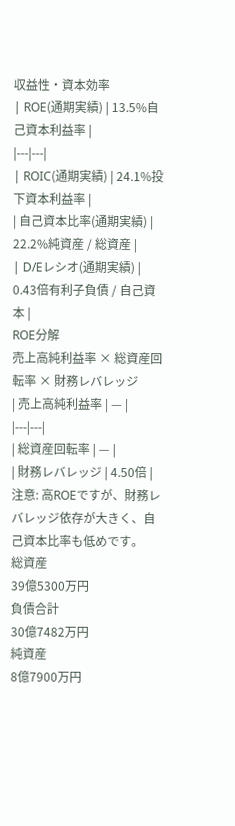収益性・資本効率
| ROE(通期実績) | 13.5%自己資本利益率 |
|---|---|
| ROIC(通期実績) | 24.1%投下資本利益率 |
| 自己資本比率(通期実績) | 22.2%純資産 / 総資産 |
| D/Eレシオ(通期実績) | 0.43倍有利子負債 / 自己資本 |
ROE分解
売上高純利益率 × 総資産回転率 × 財務レバレッジ
| 売上高純利益率 | — |
|---|---|
| 総資産回転率 | — |
| 財務レバレッジ | 4.50倍 |
注意: 高ROEですが、財務レバレッジ依存が大きく、自己資本比率も低めです。
総資産
39億5300万円
負債合計
30億7482万円
純資産
8億7900万円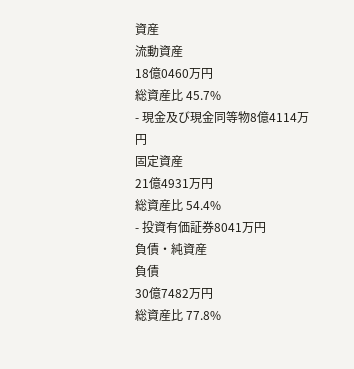資産
流動資産
18億0460万円
総資産比 45.7%
- 現金及び現金同等物8億4114万円
固定資産
21億4931万円
総資産比 54.4%
- 投資有価証券8041万円
負債・純資産
負債
30億7482万円
総資産比 77.8%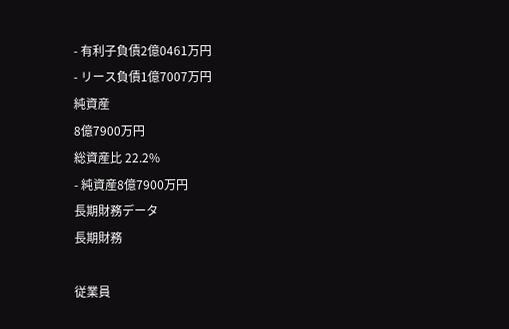- 有利子負債2億0461万円
- リース負債1億7007万円
純資産
8億7900万円
総資産比 22.2%
- 純資産8億7900万円
長期財務データ
長期財務

従業員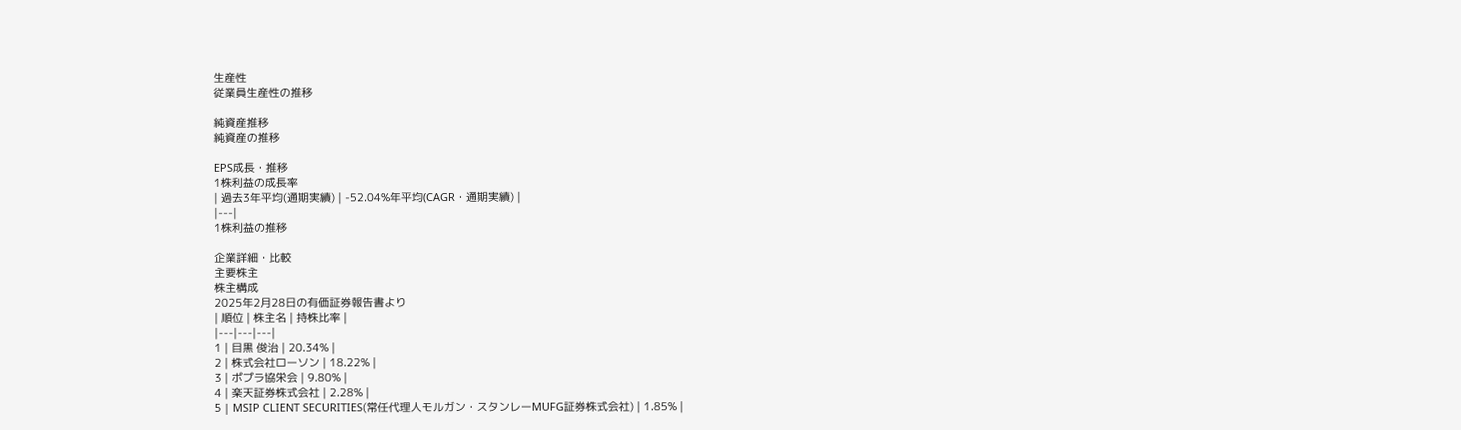生産性
従業員生産性の推移

純資産推移
純資産の推移

EPS成長・推移
1株利益の成長率
| 過去3年平均(通期実績) | -52.04%年平均(CAGR・通期実績) |
|---|
1株利益の推移

企業詳細・比較
主要株主
株主構成
2025年2月28日の有価証券報告書より
| 順位 | 株主名 | 持株比率 |
|---|---|---|
1 | 目黒 俊治 | 20.34% |
2 | 株式会社ローソン | 18.22% |
3 | ポプラ協栄会 | 9.80% |
4 | 楽天証券株式会社 | 2.28% |
5 | MSIP CLIENT SECURITIES(常任代理人モルガン・スタンレーMUFG証券株式会社) | 1.85% |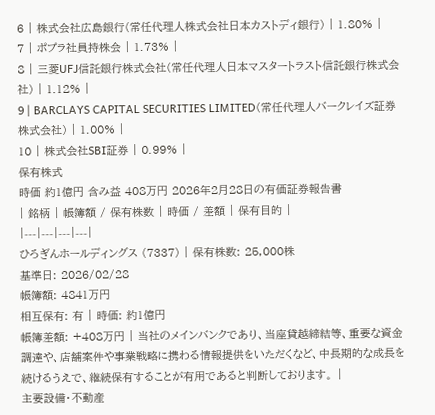6 | 株式会社広島銀行(常任代理人株式会社日本カストディ銀行) | 1.80% |
7 | ポプラ社員持株会 | 1.73% |
8 | 三菱UFJ信託銀行株式会社(常任代理人日本マスタートラスト信託銀行株式会社) | 1.12% |
9 | BARCLAYS CAPITAL SECURITIES LIMITED(常任代理人バークレイズ証券株式会社) | 1.00% |
10 | 株式会社SBI証券 | 0.99% |
保有株式
時価 約1億円 含み益 408万円 2026年2月28日の有価証券報告書
| 銘柄 | 帳簿額 / 保有株数 | 時価 / 差額 | 保有目的 |
|---|---|---|---|
ひろぎんホールディングス (7337) | 保有株数: 25,000株
基準日: 2026/02/28
帳簿額: 4841万円
相互保有: 有 | 時価: 約1億円
帳簿差額: +408万円 | 当社のメインバンクであり、当座貸越締結等、重要な資金調達や、店舗案件や事業戦略に携わる情報提供をいただくなど、中長期的な成長を続けるうえで、継続保有することが有用であると判断しております。 |
主要設備・不動産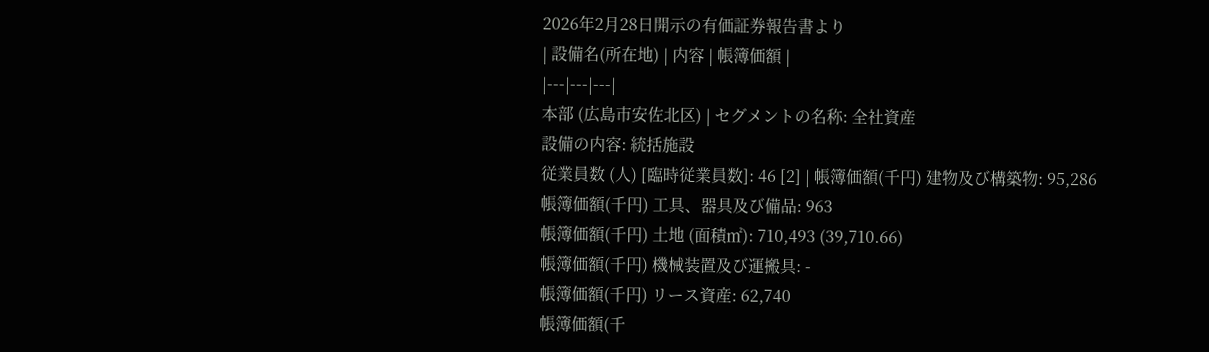2026年2月28日開示の有価証券報告書より
| 設備名(所在地) | 内容 | 帳簿価額 |
|---|---|---|
本部 (広島市安佐北区) | セグメントの名称: 全社資産
設備の内容: 統括施設
従業員数 (人) [臨時従業員数]: 46 [2] | 帳簿価額(千円) 建物及び構築物: 95,286
帳簿価額(千円) 工具、器具及び備品: 963
帳簿価額(千円) 土地 (面積㎡): 710,493 (39,710.66)
帳簿価額(千円) 機械装置及び運搬具: -
帳簿価額(千円) リース資産: 62,740
帳簿価額(千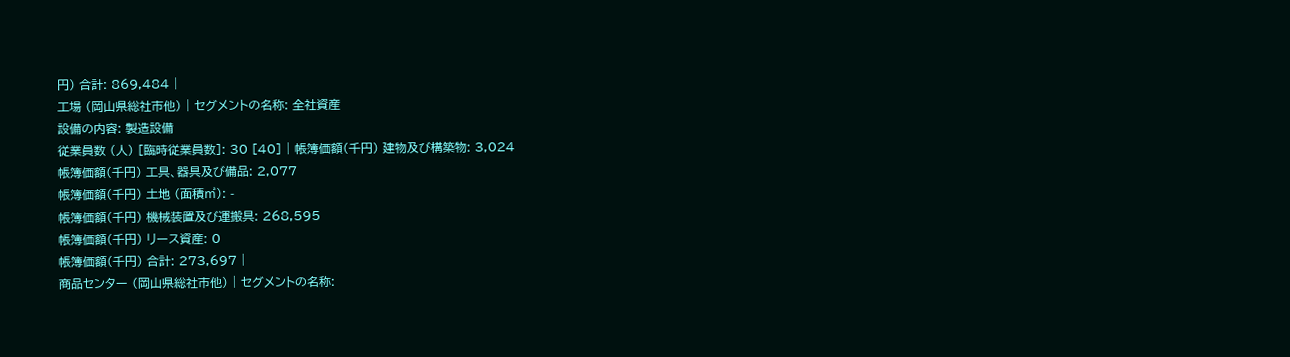円) 合計: 869,484 |
工場 (岡山県総社市他) | セグメントの名称: 全社資産
設備の内容: 製造設備
従業員数 (人) [臨時従業員数]: 30 [40] | 帳簿価額(千円) 建物及び構築物: 3,024
帳簿価額(千円) 工具、器具及び備品: 2,077
帳簿価額(千円) 土地 (面積㎡): -
帳簿価額(千円) 機械装置及び運搬具: 268,595
帳簿価額(千円) リース資産: 0
帳簿価額(千円) 合計: 273,697 |
商品センター (岡山県総社市他) | セグメントの名称: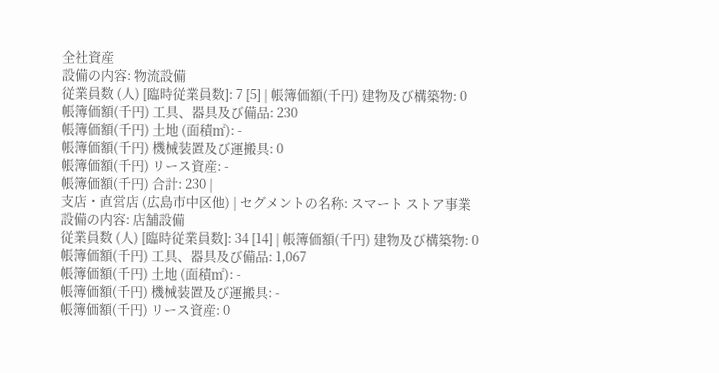全社資産
設備の内容: 物流設備
従業員数 (人) [臨時従業員数]: 7 [5] | 帳簿価額(千円) 建物及び構築物: 0
帳簿価額(千円) 工具、器具及び備品: 230
帳簿価額(千円) 土地 (面積㎡): -
帳簿価額(千円) 機械装置及び運搬具: 0
帳簿価額(千円) リース資産: -
帳簿価額(千円) 合計: 230 |
支店・直営店 (広島市中区他) | セグメントの名称: スマート ストア事業
設備の内容: 店舗設備
従業員数 (人) [臨時従業員数]: 34 [14] | 帳簿価額(千円) 建物及び構築物: 0
帳簿価額(千円) 工具、器具及び備品: 1,067
帳簿価額(千円) 土地 (面積㎡): -
帳簿価額(千円) 機械装置及び運搬具: -
帳簿価額(千円) リース資産: 0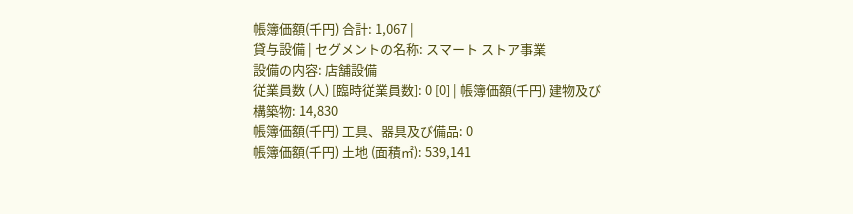帳簿価額(千円) 合計: 1,067 |
貸与設備 | セグメントの名称: スマート ストア事業
設備の内容: 店舗設備
従業員数 (人) [臨時従業員数]: 0 [0] | 帳簿価額(千円) 建物及び構築物: 14,830
帳簿価額(千円) 工具、器具及び備品: 0
帳簿価額(千円) 土地 (面積㎡): 539,141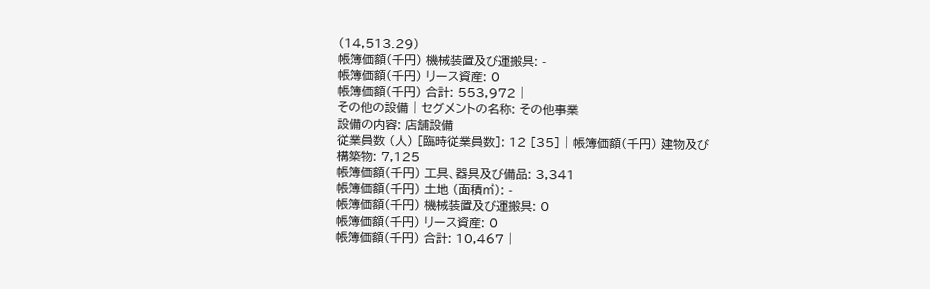(14,513.29)
帳簿価額(千円) 機械装置及び運搬具: -
帳簿価額(千円) リース資産: 0
帳簿価額(千円) 合計: 553,972 |
その他の設備 | セグメントの名称: その他事業
設備の内容: 店舗設備
従業員数 (人) [臨時従業員数]: 12 [35] | 帳簿価額(千円) 建物及び構築物: 7,125
帳簿価額(千円) 工具、器具及び備品: 3,341
帳簿価額(千円) 土地 (面積㎡): -
帳簿価額(千円) 機械装置及び運搬具: 0
帳簿価額(千円) リース資産: 0
帳簿価額(千円) 合計: 10,467 |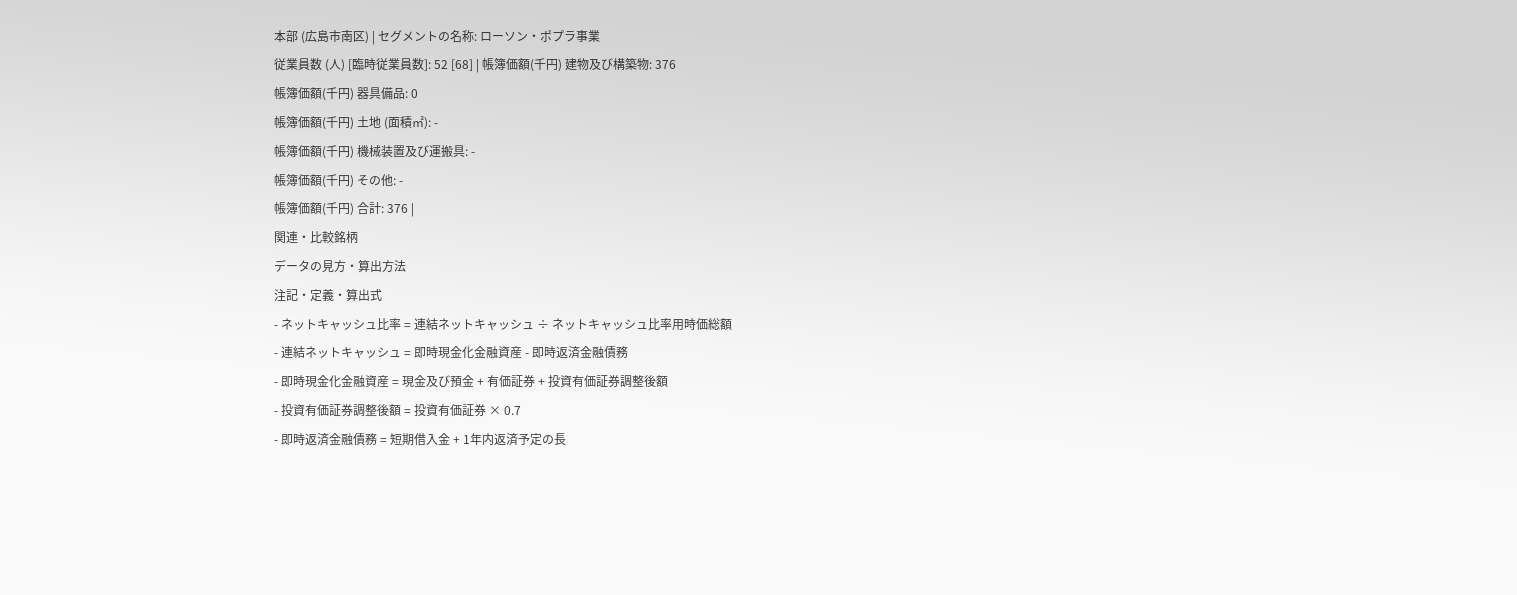本部 (広島市南区) | セグメントの名称: ローソン・ポプラ事業
従業員数 (人) [臨時従業員数]: 52 [68] | 帳簿価額(千円) 建物及び構築物: 376
帳簿価額(千円) 器具備品: 0
帳簿価額(千円) 土地 (面積㎡): -
帳簿価額(千円) 機械装置及び運搬具: -
帳簿価額(千円) その他: -
帳簿価額(千円) 合計: 376 |
関連・比較銘柄
データの見方・算出方法
注記・定義・算出式
- ネットキャッシュ比率 = 連結ネットキャッシュ ÷ ネットキャッシュ比率用時価総額
- 連結ネットキャッシュ = 即時現金化金融資産 - 即時返済金融債務
- 即時現金化金融資産 = 現金及び預金 + 有価証券 + 投資有価証券調整後額
- 投資有価証券調整後額 = 投資有価証券 × 0.7
- 即時返済金融債務 = 短期借入金 + 1年内返済予定の長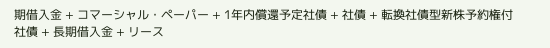期借入金 + コマーシャル・ペーパー + 1年内償還予定社債 + 社債 + 転換社債型新株予約権付社債 + 長期借入金 + リース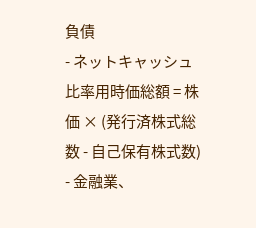負債
- ネットキャッシュ比率用時価総額 = 株価 × (発行済株式総数 - 自己保有株式数)
- 金融業、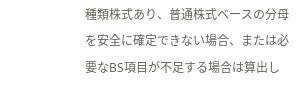種類株式あり、普通株式ベースの分母を安全に確定できない場合、または必要なBS項目が不足する場合は算出し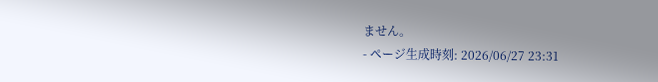ません。
- ページ生成時刻: 2026/06/27 23:31